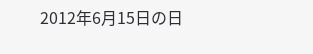2012年6月15日の日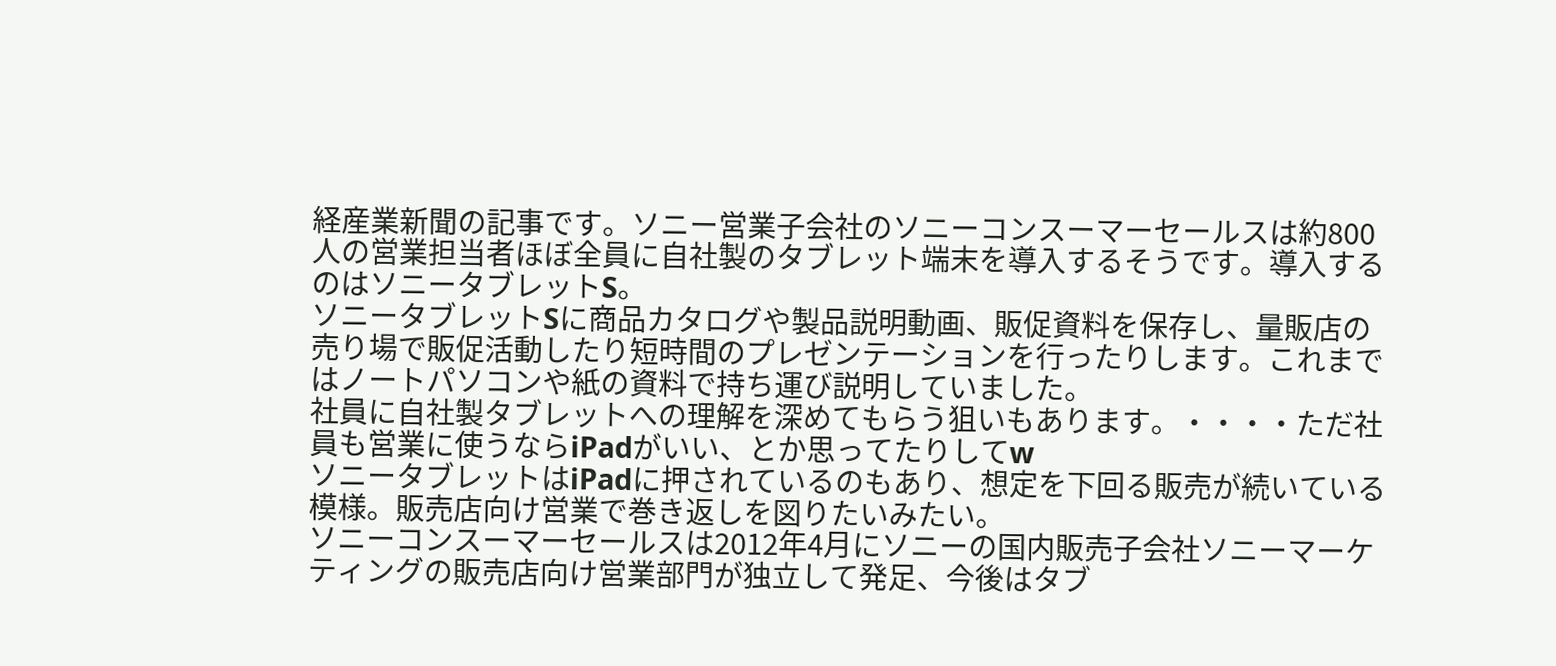経産業新聞の記事です。ソニー営業子会社のソニーコンスーマーセールスは約800人の営業担当者ほぼ全員に自社製のタブレット端末を導入するそうです。導入するのはソニータブレットS。
ソニータブレットSに商品カタログや製品説明動画、販促資料を保存し、量販店の売り場で販促活動したり短時間のプレゼンテーションを行ったりします。これまではノートパソコンや紙の資料で持ち運び説明していました。
社員に自社製タブレットへの理解を深めてもらう狙いもあります。・・・・ただ社員も営業に使うならiPadがいい、とか思ってたりしてw
ソニータブレットはiPadに押されているのもあり、想定を下回る販売が続いている模様。販売店向け営業で巻き返しを図りたいみたい。
ソニーコンスーマーセールスは2012年4月にソニーの国内販売子会社ソニーマーケティングの販売店向け営業部門が独立して発足、今後はタブ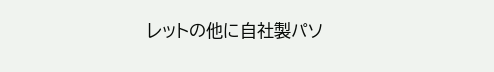レットの他に自社製パソ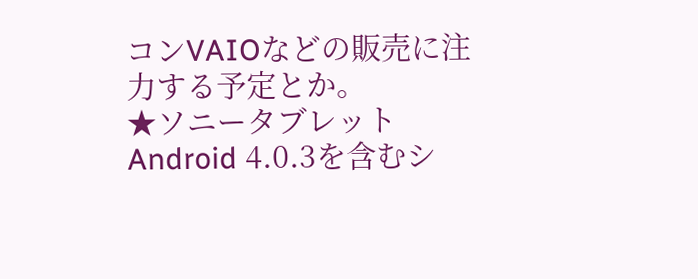コンVAIOなどの販売に注力する予定とか。
★ソニータブレット Android 4.0.3を含むシ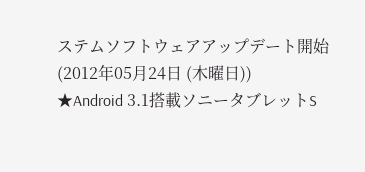ステムソフトウェアアップデート開始(2012年05月24日 (木曜日))
★Android 3.1搭載ソニータブレットS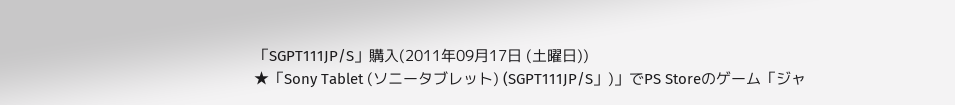「SGPT111JP/S」購入(2011年09月17日 (土曜日))
★「Sony Tablet (ソニータブレット) (SGPT111JP/S」)」でPS Storeのゲーム「ジャ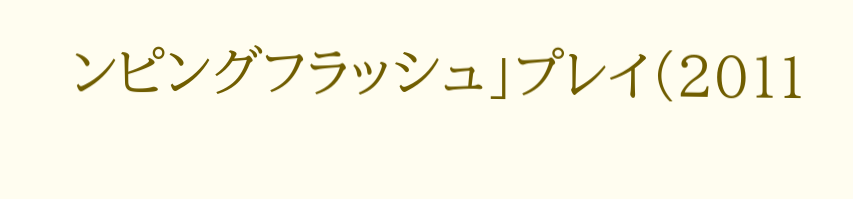ンピングフラッシュ」プレイ(2011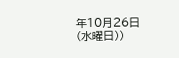年10月26日 (水曜日))